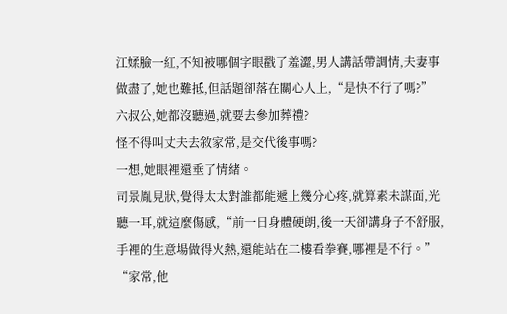江媃臉一紅,不知被哪個字眼戳了羞澀,男人講話帶調情,夫妻事做盡了,她也難抵,但話題卻落在關心人上,“是快不行了嗎?”
六叔公,她都沒聽過,就要去參加葬禮?
怪不得叫丈夫去敘家常,是交代後事嗎?
一想,她眼裡還垂了情緒。
司景胤見狀,覺得太太對誰都能遞上幾分心疼,就算素未謀面,光聽一耳,就這麼傷感,“前一日身體硬朗,後一天卻講身子不舒服,手裡的生意場做得火熱,還能站在二樓看拳賽,哪裡是不行。”
“家常,他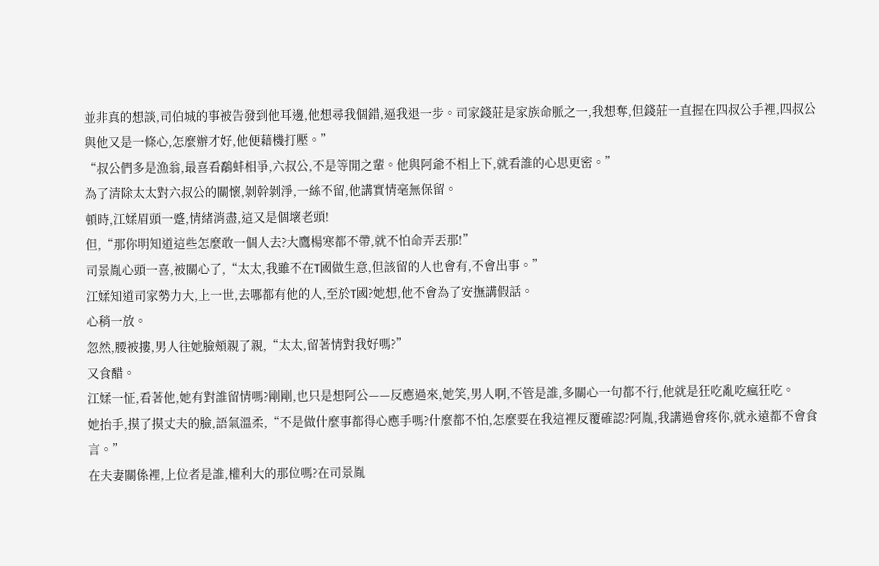並非真的想談,司伯城的事被告發到他耳邊,他想尋我個錯,逼我退一步。司家錢莊是家族命脈之一,我想奪,但錢莊一直握在四叔公手裡,四叔公與他又是一條心,怎麼辦才好,他便藉機打壓。”
“叔公們多是漁翁,最喜看鷸蚌相爭,六叔公,不是等閒之輩。他與阿爺不相上下,就看誰的心思更密。”
為了清除太太對六叔公的關懷,剝幹剝淨,一絲不留,他講實情毫無保留。
頓時,江媃眉頭一蹙,情緒消盡,這又是個壞老頭!
但,“那你明知道這些怎麼敢一個人去?大鷹楊寒都不帶,就不怕命弄丟那!”
司景胤心頭一喜,被關心了,“太太,我雖不在T國做生意,但該留的人也會有,不會出事。”
江媃知道司家勢力大,上一世,去哪都有他的人,至於T國?她想,他不會為了安撫講假話。
心稍一放。
忽然,腰被摟,男人往她臉頰親了親,“太太,留著情對我好嗎?”
又食醋。
江媃一怔,看著他,她有對誰留情嗎?剛剛,也只是想阿公——反應過來,她笑,男人啊,不管是誰,多關心一句都不行,他就是狂吃亂吃瘋狂吃。
她抬手,摸了摸丈夫的臉,語氣溫柔,“不是做什麼事都得心應手嗎?什麼都不怕,怎麼要在我這裡反覆確認?阿胤,我講過會疼你,就永遠都不會食言。”
在夫妻關係裡,上位者是誰,權利大的那位嗎?在司景胤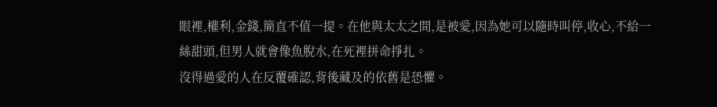眼裡,權利,金錢,簡直不值一提。在他與太太之間,是被愛,因為她可以隨時叫停,收心,不給一絲甜頭,但男人就會像魚脫水,在死裡拼命掙扎。
沒得過愛的人在反覆確認,背後藏及的依舊是恐懼。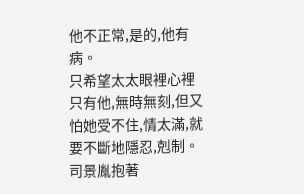他不正常,是的,他有病。
只希望太太眼裡心裡只有他,無時無刻,但又怕她受不住,情太滿,就要不斷地隱忍,剋制。
司景胤抱著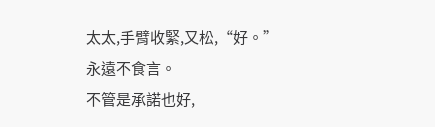太太,手臂收緊,又松,“好。”
永遠不食言。
不管是承諾也好,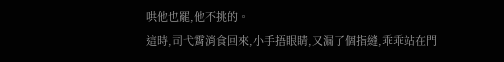哄他也罷,他不挑的。
這時,司弋霄消食回來,小手捂眼睛,又漏了個指縫,乖乖站在門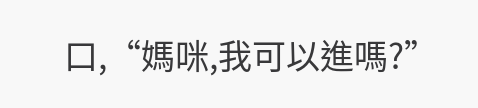口,“媽咪,我可以進嗎?”